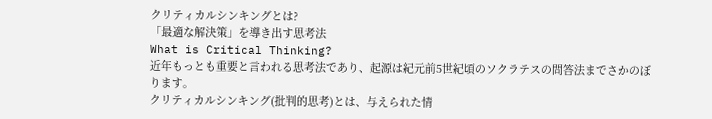クリティカルシンキングとは?
「最適な解決策」を導き出す思考法
What is Critical Thinking?
近年もっとも重要と言われる思考法であり、起源は紀元前5世紀頃のソクラテスの問答法までさかのぼります。
クリティカルシンキング(批判的思考)とは、与えられた情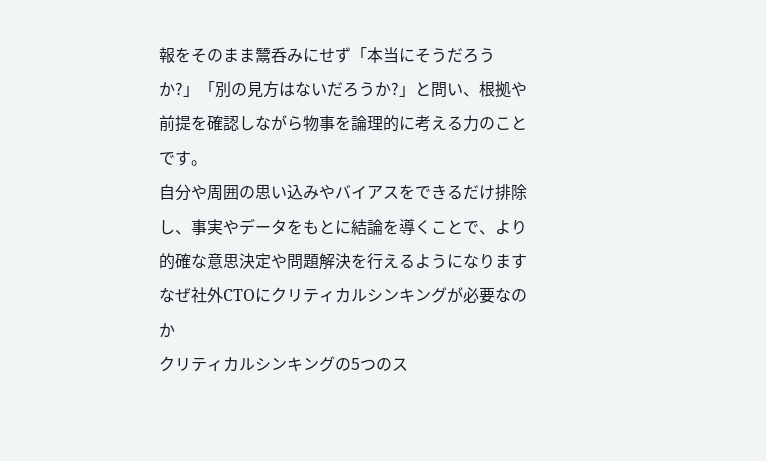報をそのまま鬵呑みにせず「本当にそうだろうか?」「別の見方はないだろうか?」と問い、根拠や前提を確認しながら物事を論理的に考える力のことです。
自分や周囲の思い込みやバイアスをできるだけ排除し、事実やデータをもとに結論を導くことで、より的確な意思決定や問題解決を行えるようになります
なぜ社外CTOにクリティカルシンキングが必要なのか
クリティカルシンキングの5つのス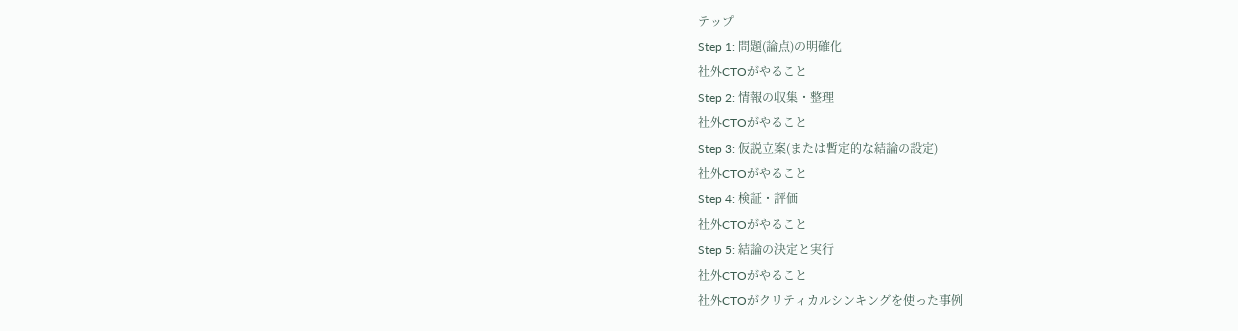テップ
Step 1: 問題(論点)の明確化
社外CTOがやること
Step 2: 情報の収集・整理
社外CTOがやること
Step 3: 仮説立案(または暫定的な結論の設定)
社外CTOがやること
Step 4: 検証・評価
社外CTOがやること
Step 5: 結論の決定と実行
社外CTOがやること
社外CTOがクリティカルシンキングを使った事例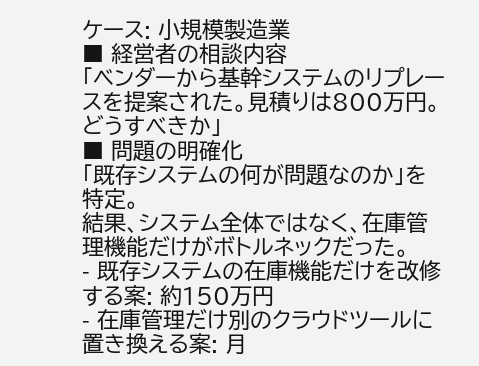ケース: 小規模製造業
■ 経営者の相談内容
「ベンダーから基幹システムのリプレースを提案された。見積りは800万円。どうすべきか」
■ 問題の明確化
「既存システムの何が問題なのか」を特定。
結果、システム全体ではなく、在庫管理機能だけがボトルネックだった。
- 既存システムの在庫機能だけを改修する案: 約150万円
- 在庫管理だけ別のクラウドツールに置き換える案: 月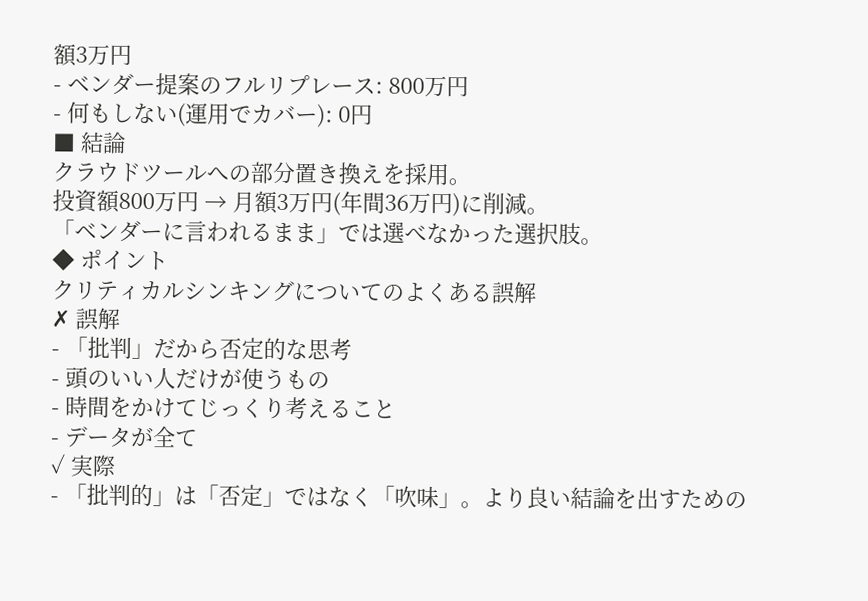額3万円
- ベンダー提案のフルリプレース: 800万円
- 何もしない(運用でカバー): 0円
■ 結論
クラウドツールへの部分置き換えを採用。
投資額800万円 → 月額3万円(年間36万円)に削減。
「ベンダーに言われるまま」では選べなかった選択肢。
◆ ポイント
クリティカルシンキングについてのよくある誤解
✗ 誤解
- 「批判」だから否定的な思考
- 頭のいい人だけが使うもの
- 時間をかけてじっくり考えること
- データが全て
✓ 実際
- 「批判的」は「否定」ではなく「吹味」。より良い結論を出すための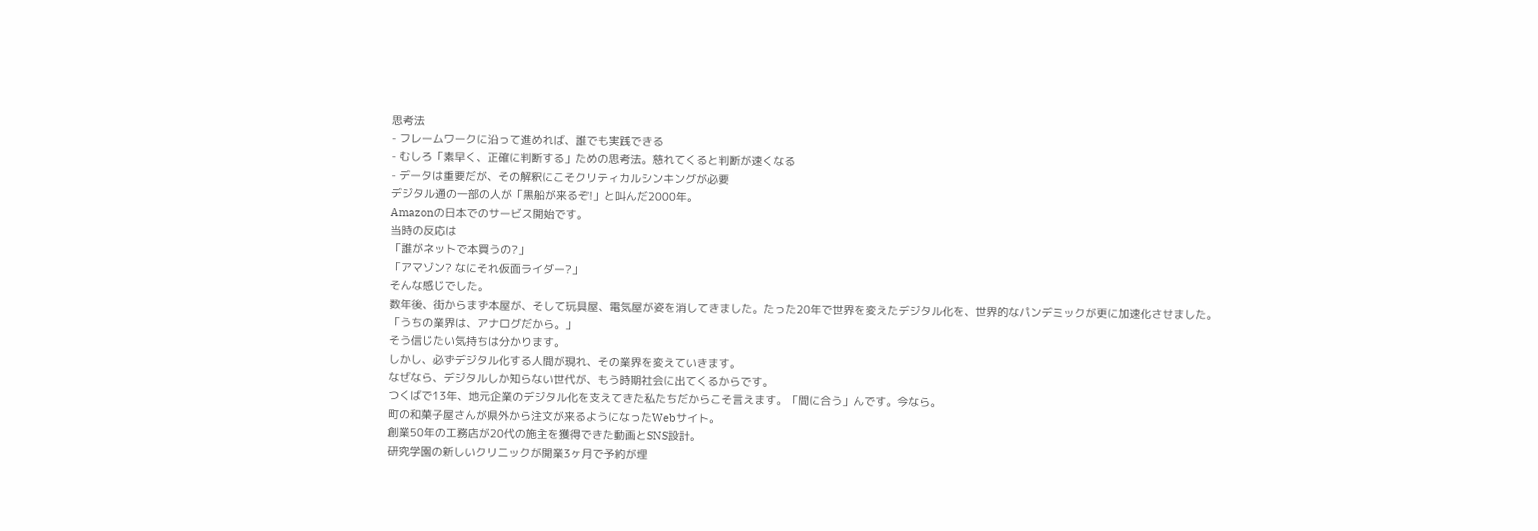思考法
- フレームワークに沿って進めれば、誰でも実践できる
- むしろ「素早く、正確に判断する」ための思考法。慈れてくると判断が速くなる
- データは重要だが、その解釈にこそクリティカルシンキングが必要
デジタル通の一部の人が「黒船が来るぞ!」と叫んだ2000年。
Amazonの日本でのサービス開始です。
当時の反応は
「誰がネットで本買うの?」
「アマゾン? なにそれ仮面ライダー?」
そんな感じでした。
数年後、街からまず本屋が、そして玩具屋、電気屋が姿を消してきました。たった20年で世界を変えたデジタル化を、世界的なパンデミックが更に加速化させました。
「うちの業界は、アナログだから。」
そう信じたい気持ちは分かります。
しかし、必ずデジタル化する人間が現れ、その業界を変えていきます。
なぜなら、デジタルしか知らない世代が、もう時期社会に出てくるからです。
つくばで13年、地元企業のデジタル化を支えてきた私たちだからこそ言えます。「間に合う」んです。今なら。
町の和菓子屋さんが県外から注文が来るようになったWebサイト。
創業50年の工務店が20代の施主を獲得できた動画とSNS設計。
研究学園の新しいクリニックが開業3ヶ月で予約が埋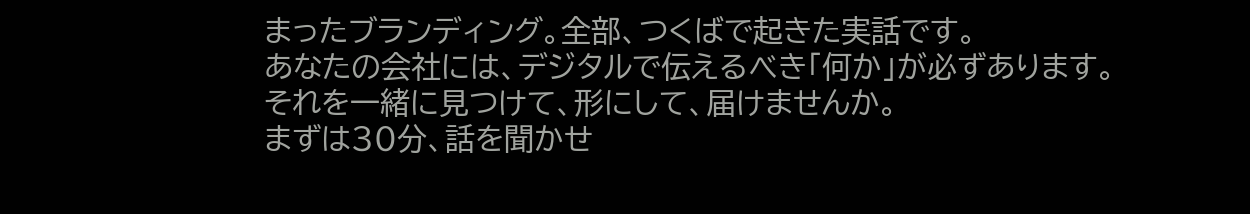まったブランディング。全部、つくばで起きた実話です。
あなたの会社には、デジタルで伝えるべき「何か」が必ずあります。
それを一緒に見つけて、形にして、届けませんか。
まずは30分、話を聞かせ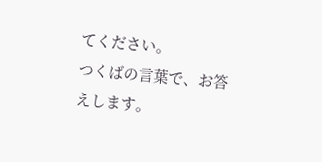てください。
つくばの言葉で、お答えします。